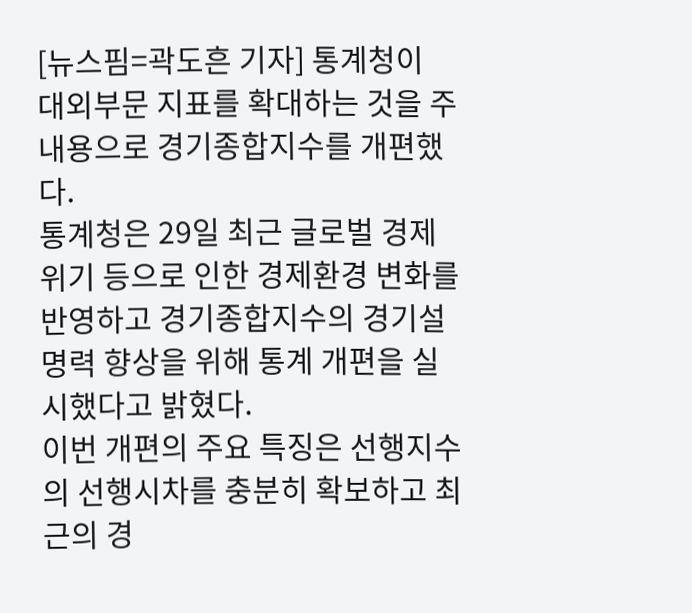[뉴스핌=곽도흔 기자] 통계청이 대외부문 지표를 확대하는 것을 주 내용으로 경기종합지수를 개편했다.
통계청은 29일 최근 글로벌 경제위기 등으로 인한 경제환경 변화를 반영하고 경기종합지수의 경기설명력 향상을 위해 통계 개편을 실시했다고 밝혔다.
이번 개편의 주요 특징은 선행지수의 선행시차를 충분히 확보하고 최근의 경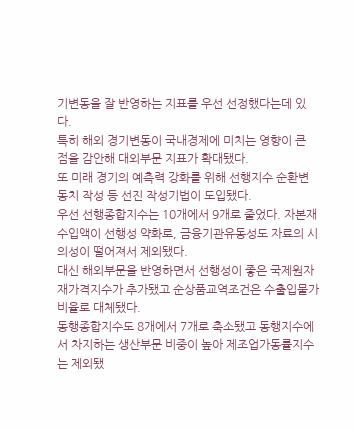기변동을 잘 반영하는 지표를 우선 선정했다는데 있다.
특히 해외 경기변동이 국내경제에 미치는 영향이 큰 점을 감안해 대외부문 지표가 확대됐다.
또 미래 경기의 예측력 강화를 위해 선행지수 순환변동치 작성 등 선진 작성기법이 도입됐다.
우선 선행종합지수는 10개에서 9개로 줄었다. 자본재수입액이 선행성 약화로, 금융기관유동성도 자료의 시의성이 떨어져서 제외됐다.
대신 해외부문을 반영하면서 선행성이 좋은 국제원자재가격지수가 추가됐고 순상품교역조건은 수출입물가비율로 대체됐다.
동행종합지수도 8개에서 7개로 축소됐고 동행지수에서 차지하는 생산부문 비중이 높아 제조업가동률지수는 제외됐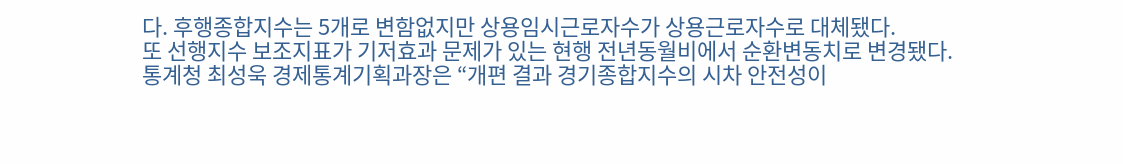다. 후행종합지수는 5개로 변함없지만 상용임시근로자수가 상용근로자수로 대체됐다.
또 선행지수 보조지표가 기저효과 문제가 있는 현행 전년동월비에서 순환변동치로 변경됐다.
통계청 최성욱 경제통계기획과장은 “개편 결과 경기종합지수의 시차 안전성이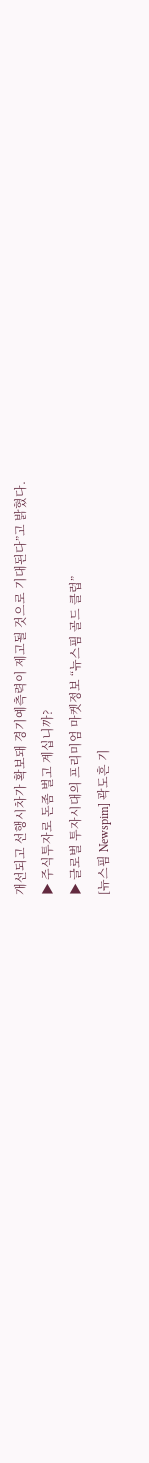개선되고 선행시차가 확보돼 경기예측력이 제고될 것으로 기대된다”고 밝혔다.
▶ 주식투자로 돈좀 벌고 계십니까?
▶ 글로벌 투자시대의 프리미엄 마켓정보 “뉴스핌 골드 클럽”
[뉴스핌 Newspim] 곽도흔 기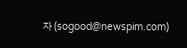자 (sogood@newspim.com)